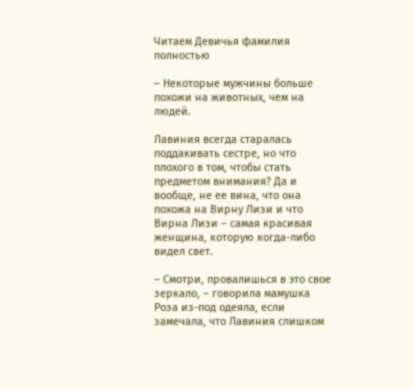Читаем Девичья фамилия полностью

– Некоторые мужчины больше похожи на животных, чем на людей.

Лавиния всегда старалась поддакивать сестре, но что плохого в том, чтобы стать предметом внимания? Да и вообще, не ее вина, что она похожа на Вирну Лизи и что Вирна Лизи – самая красивая женщина, которую когда-либо видел свет.

– Смотри, провалишься в это свое зеркало, – говорила мамушка Роза из-под одеяла, если замечала, что Лавиния слишком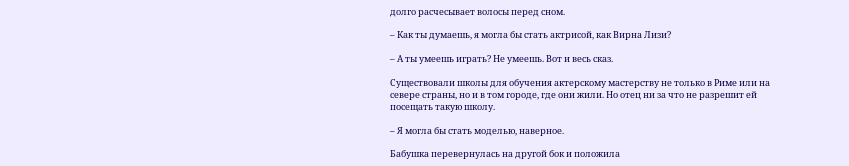долго расчесывает волосы перед сном.

– Как ты думаешь, я могла бы стать актрисой, как Вирна Лизи?

– А ты умеешь играть? Не умеешь. Вот и весь сказ.

Существовали школы для обучения актерскому мастерству не только в Риме или на севере страны, но и в том городе, где они жили. Но отец ни за что не разрешит ей посещать такую школу.

– Я могла бы стать моделью, наверное.

Бабушка перевернулась на другой бок и положила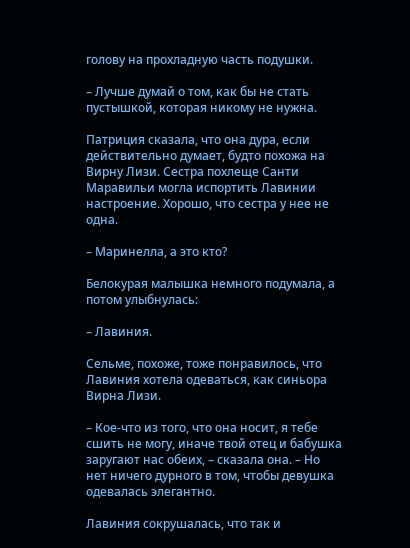голову на прохладную часть подушки.

– Лучше думай о том, как бы не стать пустышкой, которая никому не нужна.

Патриция сказала, что она дура, если действительно думает, будто похожа на Вирну Лизи. Сестра похлеще Санти Маравильи могла испортить Лавинии настроение. Хорошо, что сестра у нее не одна.

– Маринелла, а это кто?

Белокурая малышка немного подумала, а потом улыбнулась:

– Лавиния.

Сельме, похоже, тоже понравилось, что Лавиния хотела одеваться, как синьора Вирна Лизи.

– Кое-что из того, что она носит, я тебе сшить не могу, иначе твой отец и бабушка заругают нас обеих, – сказала она. – Но нет ничего дурного в том, чтобы девушка одевалась элегантно.

Лавиния сокрушалась, что так и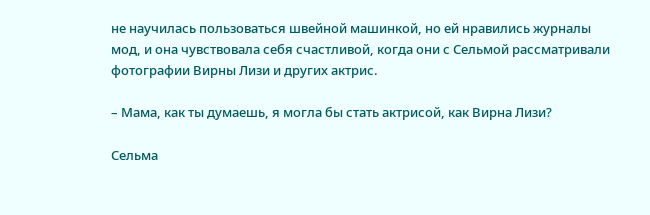не научилась пользоваться швейной машинкой, но ей нравились журналы мод, и она чувствовала себя счастливой, когда они с Сельмой рассматривали фотографии Вирны Лизи и других актрис.

– Мама, как ты думаешь, я могла бы стать актрисой, как Вирна Лизи?

Сельма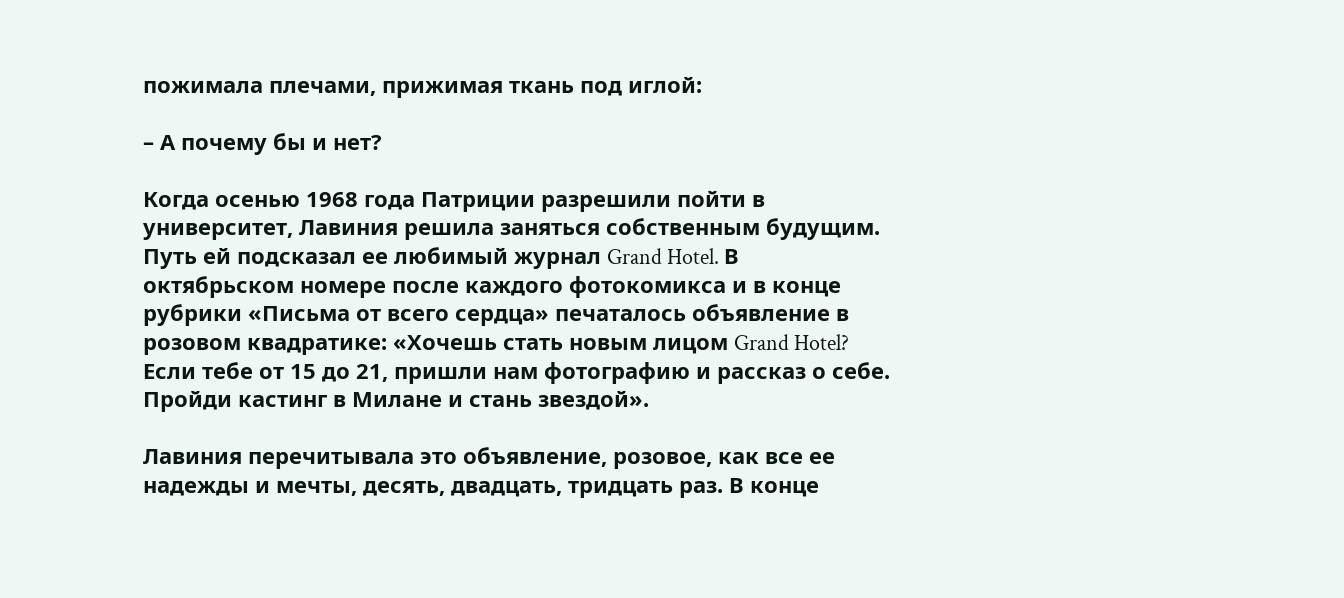пожимала плечами, прижимая ткань под иглой:

– А почему бы и нет?

Когда осенью 1968 года Патриции разрешили пойти в университет, Лавиния решила заняться собственным будущим. Путь ей подсказал ее любимый журнал Grand Hotel. В октябрьском номере после каждого фотокомикса и в конце рубрики «Письма от всего сердца» печаталось объявление в розовом квадратике: «Хочешь стать новым лицом Grand Hotel? Если тебе от 15 до 21, пришли нам фотографию и рассказ о себе. Пройди кастинг в Милане и стань звездой».

Лавиния перечитывала это объявление, розовое, как все ее надежды и мечты, десять, двадцать, тридцать раз. В конце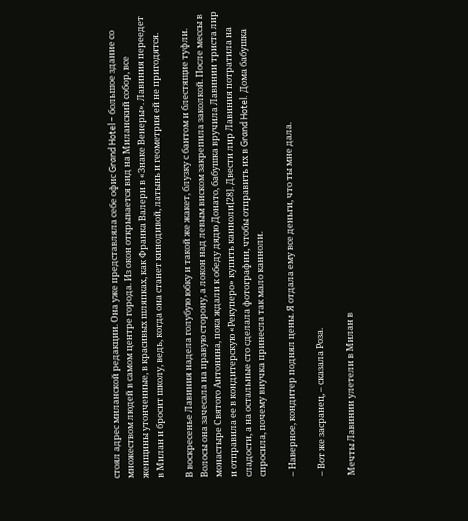стоял адрес миланской редакции. Она уже представляла себе офис Grand Hotel – большое здание со множеством людей в самом центре города. Из окон открывается вид на Миланский собор, все женщины утонченные, в красивых шляпках, как Франка Валери в «Знаке Венеры». Лавиния переедет в Милан и бросит школу, ведь, когда она станет кинодивой, латынь и геометрия ей не пригодятся.

В воскресенье Лавиния надела голубую юбку и такой же жакет, блузку с бантом и блестящие туфли. Волосы она зачесала на правую сторону, а локон над левым виском закрепила заколкой. После мессы в монастыре Святого Антонина, пока ждали к обеду дядю Донато, бабушка вручила Лавинии триста лир и отправила ее в кондитерскую «Рекуперо» купить канноли[28]. Двести лир Лавиния потратила на сладости, а на остальные сто сделала фотографии, чтобы отправить их в Grand Hotel. Дома бабушка спросила, почему внучка принесла так мало канноли.

– Наверное, кондитер поднял цены. Я отдала ему все деньги, что ты мне дала.

– Вот же засранец, – сказала Роза.

Мечты Лавинии улетели в Милан в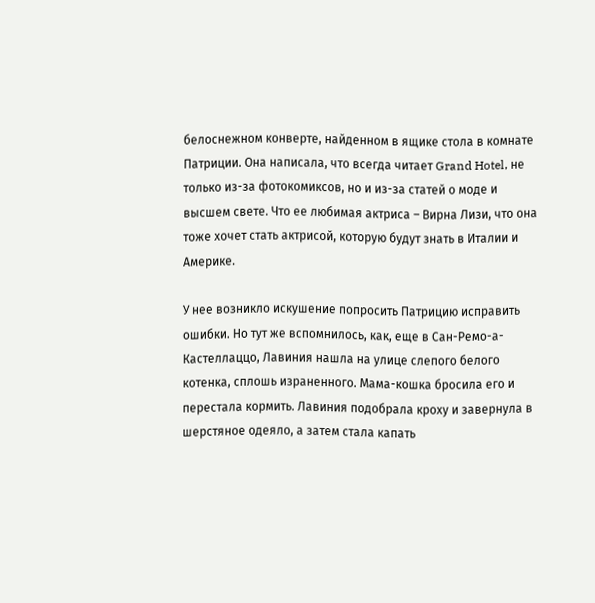белоснежном конверте, найденном в ящике стола в комнате Патриции. Она написала, что всегда читает Grand Hotel, не только из-за фотокомиксов, но и из-за статей о моде и высшем свете. Что ее любимая актриса – Вирна Лизи, что она тоже хочет стать актрисой, которую будут знать в Италии и Америке.

У нее возникло искушение попросить Патрицию исправить ошибки. Но тут же вспомнилось, как, еще в Сан-Ремо-а-Кастеллаццо, Лавиния нашла на улице слепого белого котенка, сплошь израненного. Мама-кошка бросила его и перестала кормить. Лавиния подобрала кроху и завернула в шерстяное одеяло, а затем стала капать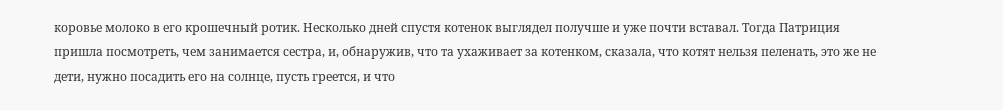коровье молоко в его крошечный ротик. Несколько дней спустя котенок выглядел получше и уже почти вставал. Тогда Патриция пришла посмотреть, чем занимается сестра, и, обнаружив, что та ухаживает за котенком, сказала, что котят нельзя пеленать, это же не дети, нужно посадить его на солнце, пусть греется, и что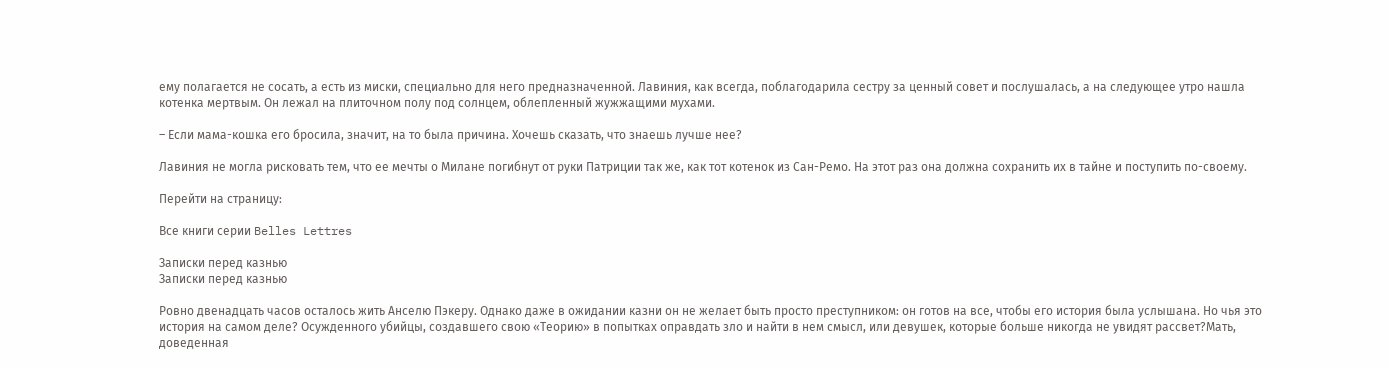ему полагается не сосать, а есть из миски, специально для него предназначенной. Лавиния, как всегда, поблагодарила сестру за ценный совет и послушалась, а на следующее утро нашла котенка мертвым. Он лежал на плиточном полу под солнцем, облепленный жужжащими мухами.

– Если мама-кошка его бросила, значит, на то была причина. Хочешь сказать, что знаешь лучше нее?

Лавиния не могла рисковать тем, что ее мечты о Милане погибнут от руки Патриции так же, как тот котенок из Сан-Ремо. На этот раз она должна сохранить их в тайне и поступить по-своему.

Перейти на страницу:

Все книги серии Belles Lettres

Записки перед казнью
Записки перед казнью

Ровно двенадцать часов осталось жить Анселю Пэкеру. Однако даже в ожидании казни он не желает быть просто преступником: он готов на все, чтобы его история была услышана. Но чья это история на самом деле? Осужденного убийцы, создавшего свою «Теорию» в попытках оправдать зло и найти в нем смысл, или девушек, которые больше никогда не увидят рассвет?Мать, доведенная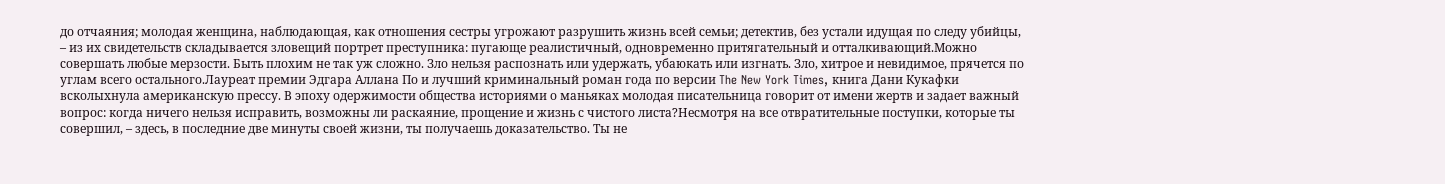до отчаяния; молодая женщина, наблюдающая, как отношения сестры угрожают разрушить жизнь всей семьи; детектив, без устали идущая по следу убийцы, – из их свидетельств складывается зловещий портрет преступника: пугающе реалистичный, одновременно притягательный и отталкивающий.Можно совершать любые мерзости. Быть плохим не так уж сложно. Зло нельзя распознать или удержать, убаюкать или изгнать. Зло, хитрое и невидимое, прячется по углам всего остального.Лауреат премии Эдгара Аллана По и лучший криминальный роман года по версии The New York Times, книга Дани Кукафки всколыхнула американскую прессу. В эпоху одержимости общества историями о маньяках молодая писательница говорит от имени жертв и задает важный вопрос: когда ничего нельзя исправить, возможны ли раскаяние, прощение и жизнь с чистого листа?Несмотря на все отвратительные поступки, которые ты совершил, – здесь, в последние две минуты своей жизни, ты получаешь доказательство. Ты не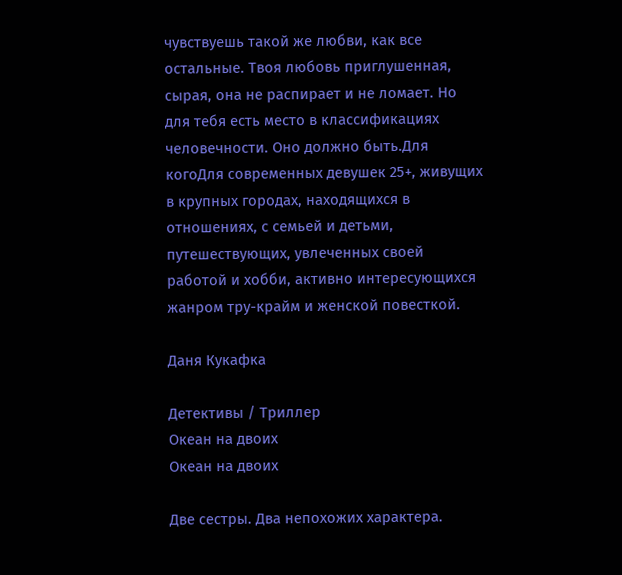чувствуешь такой же любви, как все остальные. Твоя любовь приглушенная, сырая, она не распирает и не ломает. Но для тебя есть место в классификациях человечности. Оно должно быть.Для когоДля современных девушек 25+, живущих в крупных городах, находящихся в отношениях, с семьей и детьми, путешествующих, увлеченных своей работой и хобби, активно интересующихся жанром тру-крайм и женской повесткой.

Даня Кукафка

Детективы / Триллер
Океан на двоих
Океан на двоих

Две сестры. Два непохожих характера.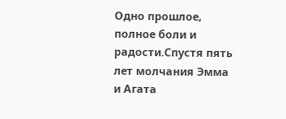Одно прошлое, полное боли и радости.Спустя пять лет молчания Эмма и Агата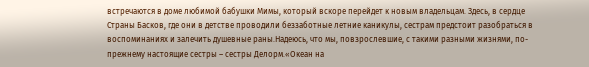встречаются в доме любимой бабушки Мимы, который вскоре перейдет к новым владельцам. Здесь, в сердце Страны Басков, где они в детстве проводили беззаботные летние каникулы, сестрам предстоит разобраться в воспоминаниях и залечить душевные раны.Надеюсь, что мы, повзрослевшие, с такими разными жизнями, по-прежнему настоящие сестры – сестры Делорм.«Океан на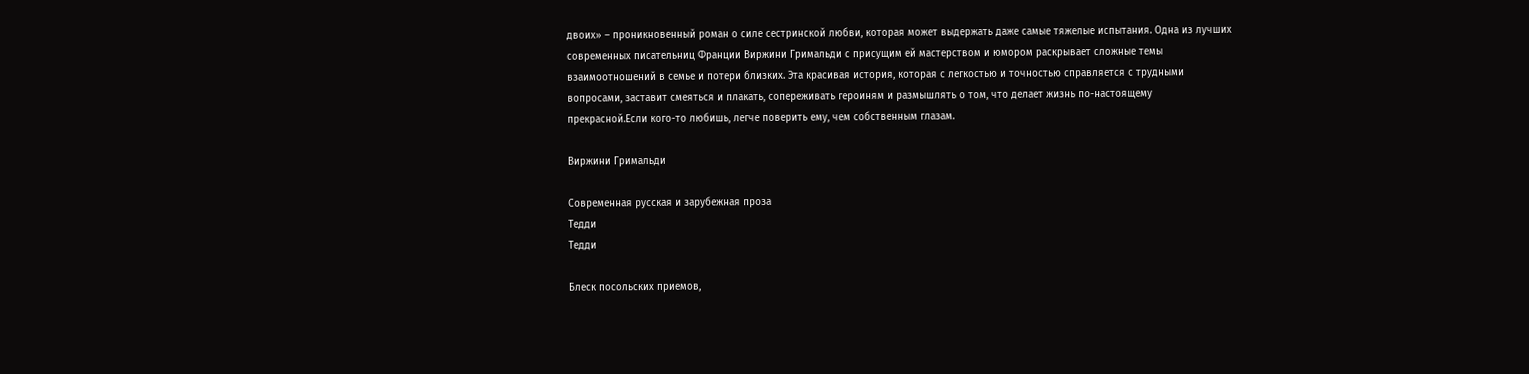двоих» – проникновенный роман о силе сестринской любви, которая может выдержать даже самые тяжелые испытания. Одна из лучших современных писательниц Франции Виржини Гримальди с присущим ей мастерством и юмором раскрывает сложные темы взаимоотношений в семье и потери близких. Эта красивая история, которая с легкостью и точностью справляется с трудными вопросами, заставит смеяться и плакать, сопереживать героиням и размышлять о том, что делает жизнь по-настоящему прекрасной.Если кого-то любишь, легче поверить ему, чем собственным глазам.

Виржини Гримальди

Современная русская и зарубежная проза
Тедди
Тедди

Блеск посольских приемов,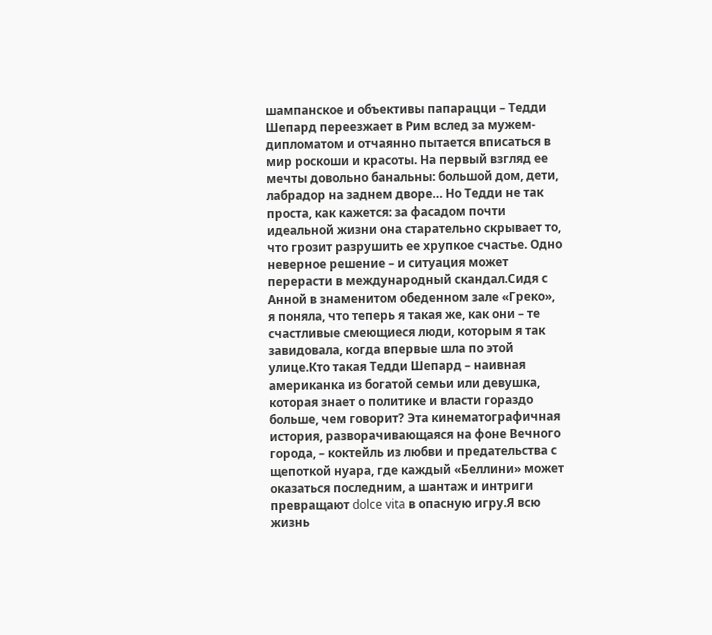шампанское и объективы папарацци – Тедди Шепард переезжает в Рим вслед за мужем-дипломатом и отчаянно пытается вписаться в мир роскоши и красоты. На первый взгляд ее мечты довольно банальны: большой дом, дети, лабрадор на заднем дворе… Но Тедди не так проста, как кажется: за фасадом почти идеальной жизни она старательно скрывает то, что грозит разрушить ее хрупкое счастье. Одно неверное решение – и ситуация может перерасти в международный скандал.Сидя с Анной в знаменитом обеденном зале «Греко», я поняла, что теперь я такая же, как они – те счастливые смеющиеся люди, которым я так завидовала, когда впервые шла по этой улице.Кто такая Тедди Шепард – наивная американка из богатой семьи или девушка, которая знает о политике и власти гораздо больше, чем говорит? Эта кинематографичная история, разворачивающаяся на фоне Вечного города, – коктейль из любви и предательства с щепоткой нуара, где каждый «Беллини» может оказаться последним, а шантаж и интриги превращают dolce vita в опасную игру.Я всю жизнь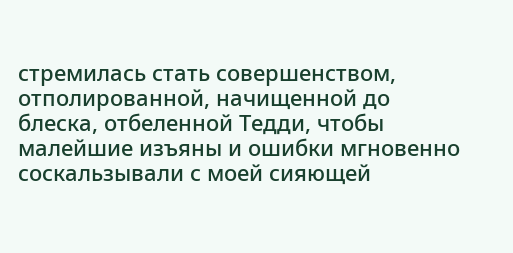стремилась стать совершенством, отполированной, начищенной до блеска, отбеленной Тедди, чтобы малейшие изъяны и ошибки мгновенно соскальзывали с моей сияющей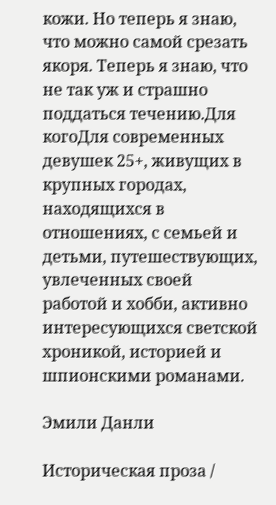кожи. Но теперь я знаю, что можно самой срезать якоря. Теперь я знаю, что не так уж и страшно поддаться течению.Для когоДля современных девушек 25+, живущих в крупных городах, находящихся в отношениях, с семьей и детьми, путешествующих, увлеченных своей работой и хобби, активно интересующихся светской хроникой, историей и шпионскими романами.

Эмили Данли

Историческая проза /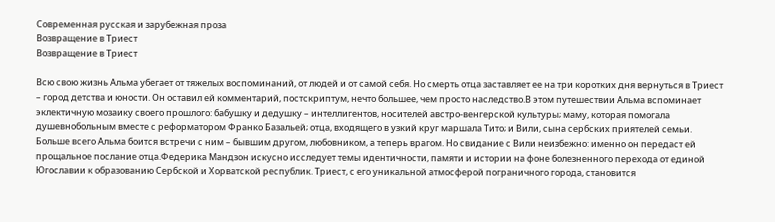Современная русская и зарубежная проза
Возвращение в Триест
Возвращение в Триест

Всю свою жизнь Альма убегает от тяжелых воспоминаний, от людей и от самой себя. Но смерть отца заставляет ее на три коротких дня вернуться в Триест – город детства и юности. Он оставил ей комментарий, постскриптум, нечто большее, чем просто наследство.В этом путешествии Альма вспоминает эклектичную мозаику своего прошлого: бабушку и дедушку – интеллигентов, носителей австро-венгерской культуры; маму, которая помогала душевнобольным вместе с реформатором Франко Базальей; отца, входящего в узкий круг маршала Тито; и Вили, сына сербских приятелей семьи. Больше всего Альма боится встречи с ним – бывшим другом, любовником, а теперь врагом. Но свидание с Вили неизбежно: именно он передаст ей прощальное послание отца.Федерика Мандзон искусно исследует темы идентичности, памяти и истории на фоне болезненного перехода от единой Югославии к образованию Сербской и Хорватской республик. Триест, с его уникальной атмосферой пограничного города, становится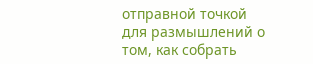отправной точкой для размышлений о том, как собрать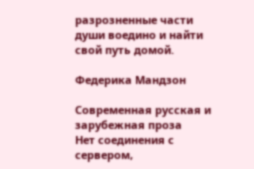разрозненные части души воедино и найти свой путь домой.

Федерика Мандзон

Современная русская и зарубежная проза
Нет соединения с сервером,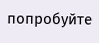попробуйте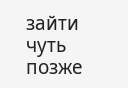зайти чуть позже